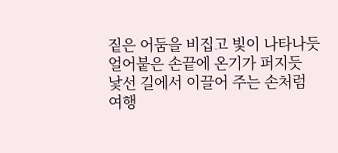짙은 어둠을 비집고 빛이 나타나듯
얼어붙은 손끝에 온기가 퍼지듯
낯선 길에서 이끌어 주는 손처럼
여행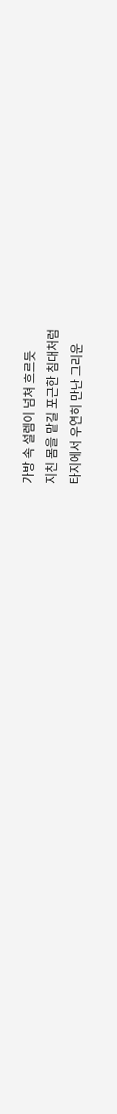가방 속 설렘이 넘쳐 흐르듯
지친 몸을 맡길 포근한 침대처럼
타지에서 우연히 만난 그리운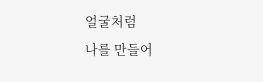얼굴처럼
나를 만들어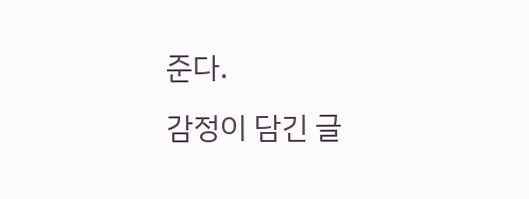준다.
감정이 담긴 글